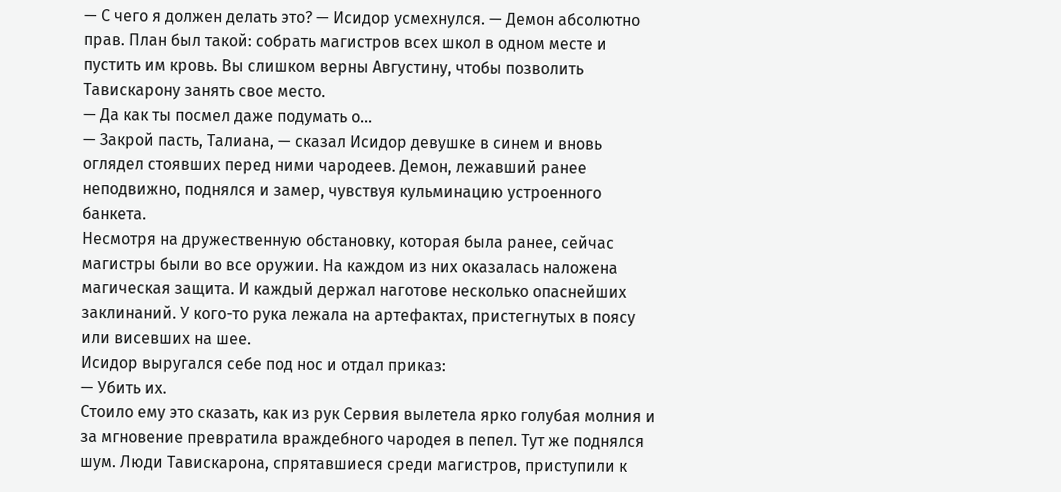— С чего я должен делать это? — Исидор усмехнулся. — Демон абсолютно прав. План был такой: собрать магистров всех школ в одном месте и пустить им кровь. Вы слишком верны Августину, чтобы позволить Тавискарону занять свое место.
— Да как ты посмел даже подумать о…
— Закрой пасть, Талиана, — сказал Исидор девушке в синем и вновь оглядел стоявших перед ними чародеев. Демон, лежавший ранее неподвижно, поднялся и замер, чувствуя кульминацию устроенного банкета.
Несмотря на дружественную обстановку, которая была ранее, сейчас магистры были во все оружии. На каждом из них оказалась наложена магическая защита. И каждый держал наготове несколько опаснейших заклинаний. У кого-то рука лежала на артефактах, пристегнутых в поясу или висевших на шее.
Исидор выругался себе под нос и отдал приказ:
— Убить их.
Стоило ему это сказать, как из рук Сервия вылетела ярко голубая молния и за мгновение превратила враждебного чародея в пепел. Тут же поднялся шум. Люди Тавискарона, спрятавшиеся среди магистров, приступили к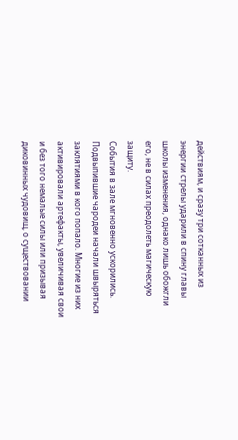действиям, и сразу три сотканных из энергии стрелы ударили в спину главы школы изменения, однако лишь обожгли его, не в силах преодолеть магическую защиту.
События в зале мгновенно ускорились.
Подвыпившие чародеи начали швыряться заклятиями в кого попало. Многие из них активировали артефакты, увеличивая свои и без того немалые силы или призывая диковинных чудовищ, о существовании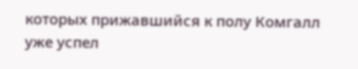которых прижавшийся к полу Комгалл уже успел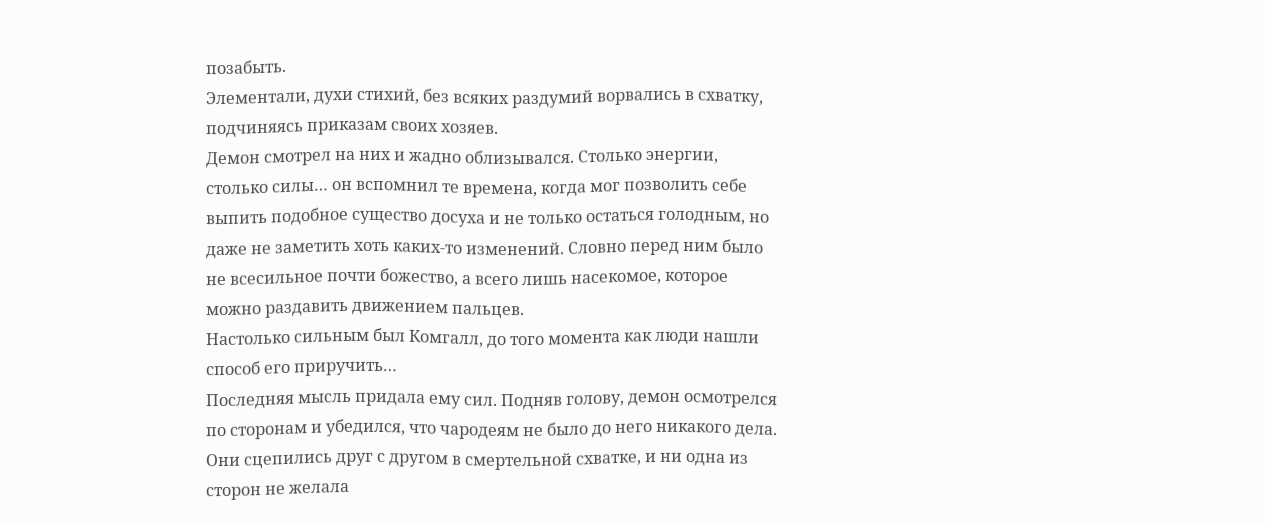позабыть.
Элементали, духи стихий, без всяких раздумий ворвались в схватку, подчиняясь приказам своих хозяев.
Демон смотрел на них и жадно облизывался. Столько энергии, столько силы… он вспомнил те времена, когда мог позволить себе выпить подобное существо досуха и не только остаться голодным, но даже не заметить хоть каких-то изменений. Словно перед ним было не всесильное почти божество, а всего лишь насекомое, которое можно раздавить движением пальцев.
Настолько сильным был Комгалл, до того момента как люди нашли способ его приручить…
Последняя мысль придала ему сил. Подняв голову, демон осмотрелся по сторонам и убедился, что чародеям не было до него никакого дела. Они сцепились друг с другом в смертельной схватке, и ни одна из сторон не желала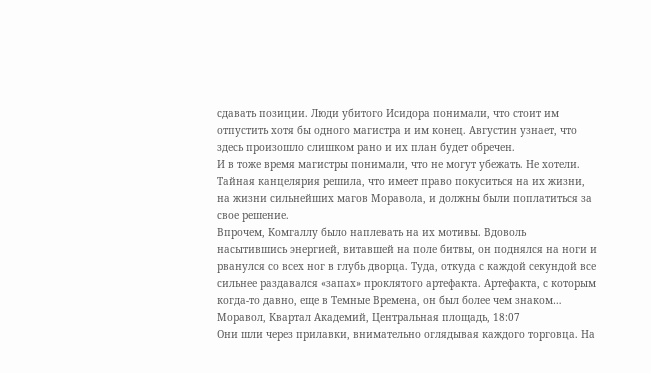сдавать позиции. Люди убитого Исидора понимали, что стоит им отпустить хотя бы одного магистра и им конец. Августин узнает, что здесь произошло слишком рано и их план будет обречен.
И в тоже время магистры понимали, что не могут убежать. Не хотели. Тайная канцелярия решила, что имеет право покуситься на их жизни, на жизни сильнейших магов Моравола, и должны были поплатиться за свое решение.
Впрочем, Комгаллу было наплевать на их мотивы. Вдоволь насытившись энергией, витавшей на поле битвы, он поднялся на ноги и рванулся со всех ног в глубь дворца. Туда, откуда с каждой секундой все сильнее раздавался «запах» проклятого артефакта. Артефакта, с которым когда-то давно, еще в Темные Времена, он был более чем знаком…
Моравол, Квартал Академий, Центральная площадь, 18:07
Они шли через прилавки, внимательно оглядывая каждого торговца. На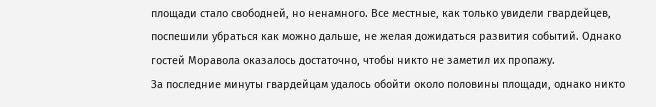площади стало свободней, но ненамного. Все местные, как только увидели гвардейцев, поспешили убраться как можно дальше, не желая дожидаться развития событий. Однако гостей Моравола оказалось достаточно, чтобы никто не заметил их пропажу.
За последние минуты гвардейцам удалось обойти около половины площади, однако никто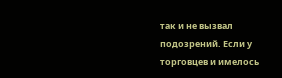так и не вызвал подозрений. Если у торговцев и имелось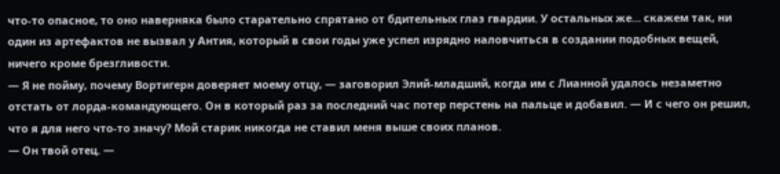что-то опасное, то оно наверняка было старательно спрятано от бдительных глаз гвардии. У остальных же… скажем так, ни один из артефактов не вызвал у Антия, который в свои годы уже успел изрядно наловчиться в создании подобных вещей, ничего кроме брезгливости.
— Я не пойму, почему Вортигерн доверяет моему отцу, — заговорил Элий-младший, когда им с Лианной удалось незаметно отстать от лорда-командующего. Он в который раз за последний час потер перстень на пальце и добавил. — И с чего он решил, что я для него что-то значу? Мой старик никогда не ставил меня выше своих планов.
— Он твой отец. —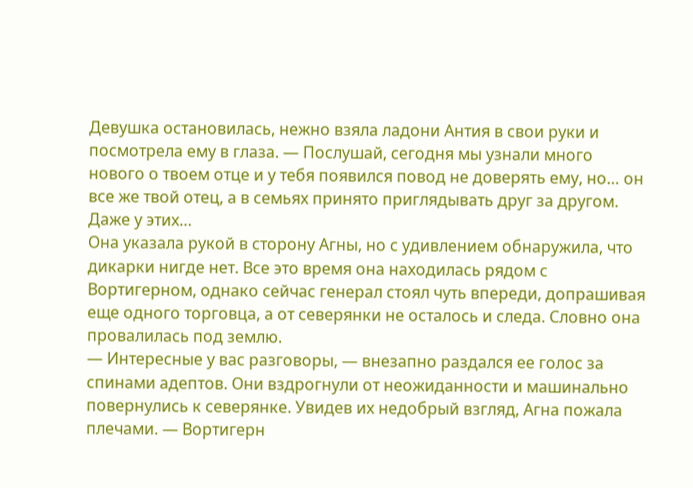Девушка остановилась, нежно взяла ладони Антия в свои руки и посмотрела ему в глаза. — Послушай, сегодня мы узнали много нового о твоем отце и у тебя появился повод не доверять ему, но… он все же твой отец, а в семьях принято приглядывать друг за другом. Даже у этих…
Она указала рукой в сторону Агны, но с удивлением обнаружила, что дикарки нигде нет. Все это время она находилась рядом с Вортигерном, однако сейчас генерал стоял чуть впереди, допрашивая еще одного торговца, а от северянки не осталось и следа. Словно она провалилась под землю.
— Интересные у вас разговоры, — внезапно раздался ее голос за спинами адептов. Они вздрогнули от неожиданности и машинально повернулись к северянке. Увидев их недобрый взгляд, Агна пожала плечами. — Вортигерн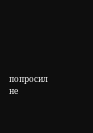попросил не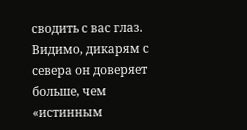сводить с вас глаз. Видимо, дикарям с севера он доверяет больше, чем «истинным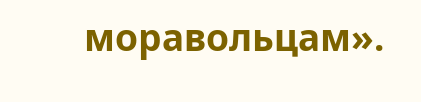моравольцам».